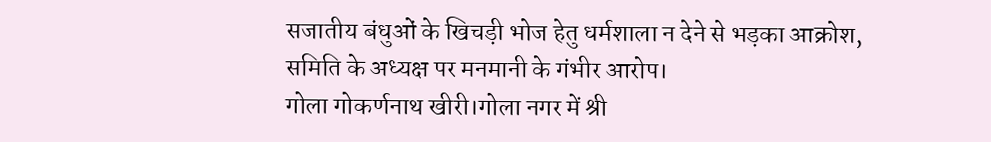सजातीय बंधुओं के खिचड़ी भोज हेतु धर्मशाला न देने से भड़का आक्रोश,
समिति के अध्यक्ष पर मनमानी के गंभीर आरोप।
गोला गोकर्णनाथ खीरी।गोला नगर में श्री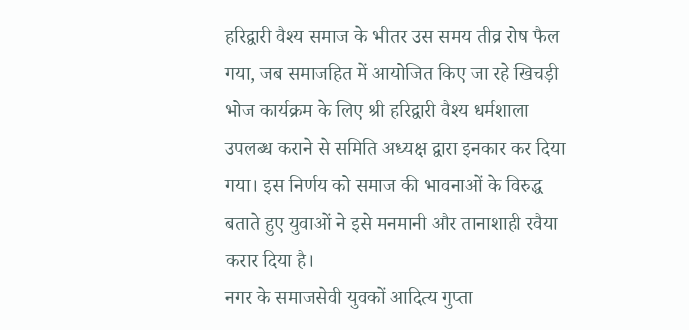हरिद्वारी वैश्य समाज के भीतर उस समय तीव्र रोष फैल गया, जब समाजहित में आयोजित किए जा रहे खिचड़ी भोज कार्यक्रम के लिए श्री हरिद्वारी वैश्य धर्मशाला उपलब्ध कराने से समिति अध्यक्ष द्वारा इनकार कर दिया गया। इस निर्णय को समाज की भावनाओं के विरुद्ध बताते हुए युवाओं ने इसे मनमानी और तानाशाही रवैया करार दिया है।
नगर के समाजसेवी युवकों आदित्य गुप्ता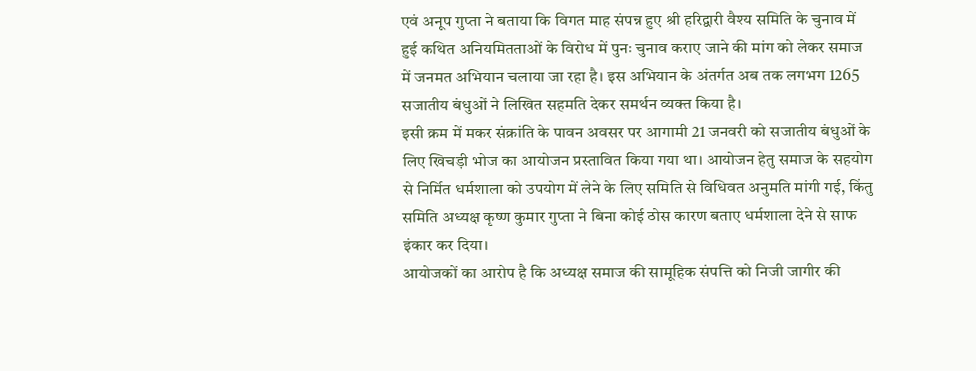एवं अनूप गुप्ता ने बताया कि विगत माह संपन्न हुए श्री हरिद्वारी वैश्य समिति के चुनाव में हुई कथित अनियमितताओं के विरोध में पुनः चुनाव कराए जाने की मांग को लेकर समाज में जनमत अभियान चलाया जा रहा है। इस अभियान के अंतर्गत अब तक लगभग 1265 सजातीय बंधुओं ने लिखित सहमति देकर समर्थन व्यक्त किया है।
इसी क्रम में मकर संक्रांति के पावन अवसर पर आगामी 21 जनवरी को सजातीय बंधुओं के लिए खिचड़ी भोज का आयोजन प्रस्तावित किया गया था। आयोजन हेतु समाज के सहयोग से निर्मित धर्मशाला को उपयोग में लेने के लिए समिति से विधिवत अनुमति मांगी गई, किंतु समिति अध्यक्ष कृष्ण कुमार गुप्ता ने बिना कोई ठोस कारण बताए धर्मशाला देने से साफ इंकार कर दिया।
आयोजकों का आरोप है कि अध्यक्ष समाज की सामूहिक संपत्ति को निजी जागीर की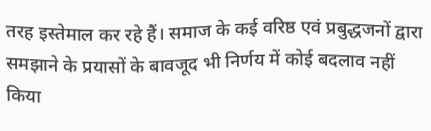तरह इस्तेमाल कर रहे हैं। समाज के कई वरिष्ठ एवं प्रबुद्धजनों द्वारा समझाने के प्रयासों के बावजूद भी निर्णय में कोई बदलाव नहीं किया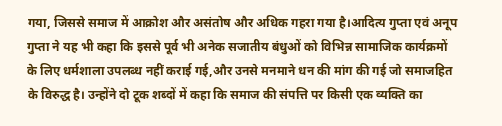गया, जिससे समाज में आक्रोश और असंतोष और अधिक गहरा गया है।आदित्य गुप्ता एवं अनूप गुप्ता ने यह भी कहा कि इससे पूर्व भी अनेक सजातीय बंधुओं को विभिन्न सामाजिक कार्यक्रमों के लिए धर्मशाला उपलब्ध नहीं कराई गई,और उनसे मनमाने धन की मांग की गई जो समाजहित के विरुद्ध है। उन्होंने दो टूक शब्दों में कहा कि समाज की संपत्ति पर किसी एक व्यक्ति का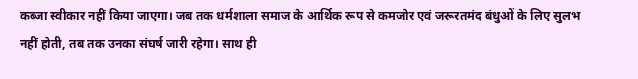कब्जा स्वीकार नहीं किया जाएगा। जब तक धर्मशाला समाज के आर्थिक रूप से कमजोर एवं जरूरतमंद बंधुओं के लिए सुलभ नहीं होती, तब तक उनका संघर्ष जारी रहेगा। साथ ही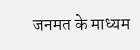जनमत के माध्यम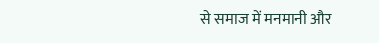से समाज में मनमानी और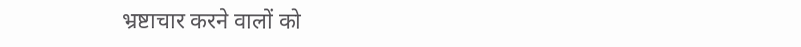भ्रष्टाचार करने वालों को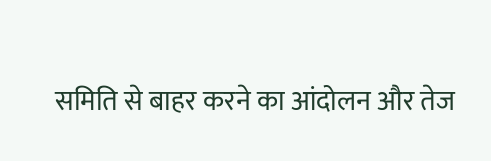समिति से बाहर करने का आंदोलन और तेज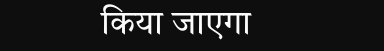किया जाएगा